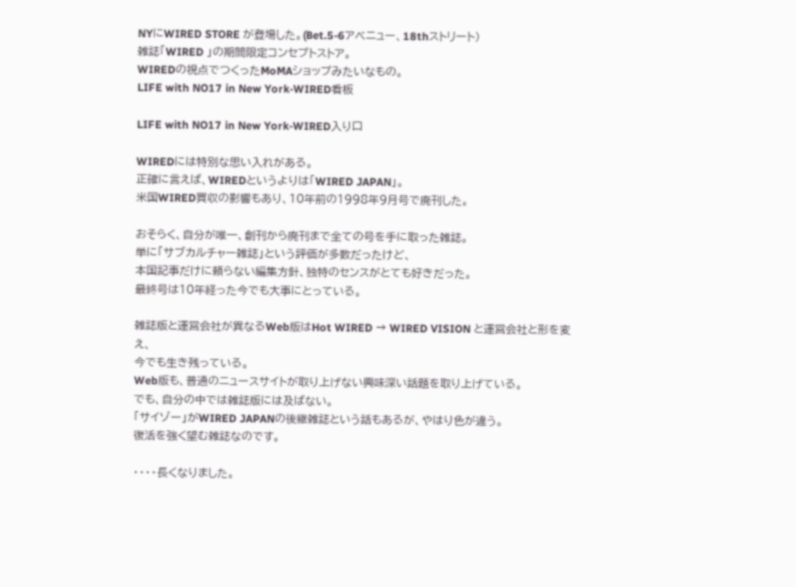NYにWIRED STORE が登場した。(Bet.5-6アベニュー、18thストリート)
雑誌「WIRED 」の期間限定コンセプトストア。
WIREDの視点でつくったMoMAショップみたいなもの。
LIFE with NO17 in New York-WIRED看板

LIFE with NO17 in New York-WIRED入り口

WIREDには特別な思い入れがある。
正確に言えば、WIREDというよりは「WIRED JAPAN」。
米国WIRED買収の影響もあり、10年前の1998年9月号で廃刊した。

おそらく、自分が唯一、創刊から廃刊まで全ての号を手に取った雑誌。
単に「サブカルチャー雑誌」という評価が多数だったけど、
本国記事だけに頼らない編集方針、独特のセンスがとても好きだった。
最終号は10年経った今でも大事にとっている。

雑誌版と運営会社が異なるWeb版はHot WIRED → WIRED VISION と運営会社と形を変え、
今でも生き残っている。
Web版も、普通のニュースサイトが取り上げない興味深い話題を取り上げている。
でも、自分の中では雑誌版には及ばない。
「サイゾー」がWIRED JAPANの後継雑誌という話もあるが、やはり色が違う。
復活を強く望む雑誌なのです。

・・・・長くなりました。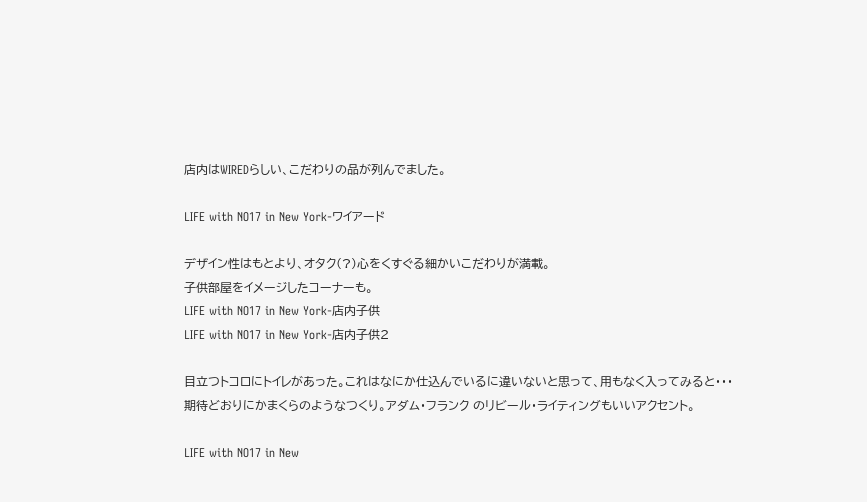店内はWIREDらしい、こだわりの品が列んでました。

LIFE with NO17 in New York-ワイアード

デザイン性はもとより、オタク(?)心をくすぐる細かいこだわりが満載。
子供部屋をイメージしたコーナーも。
LIFE with NO17 in New York-店内子供
LIFE with NO17 in New York-店内子供2

目立つトコロにトイレがあった。これはなにか仕込んでいるに違いないと思って、用もなく入ってみると・・・
期待どおりにかまくらのようなつくり。アダム・フランク のリビール・ライティングもいいアクセント。

LIFE with NO17 in New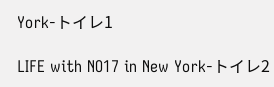York-トイレ1

LIFE with NO17 in New York-トイレ2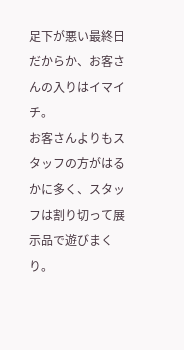足下が悪い最終日だからか、お客さんの入りはイマイチ。
お客さんよりもスタッフの方がはるかに多く、スタッフは割り切って展示品で遊びまくり。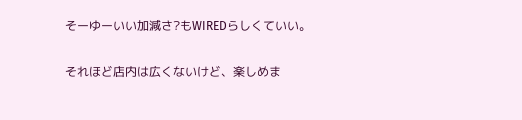そーゆーいい加減さ?もWIREDらしくていい。

それほど店内は広くないけど、楽しめま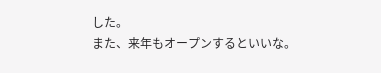した。
また、来年もオープンするといいな。